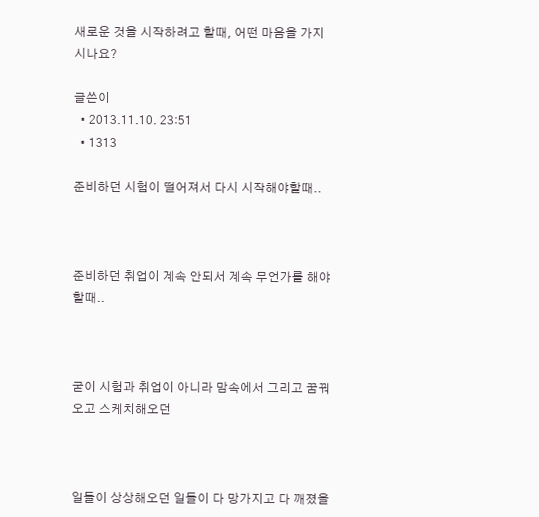새로운 것을 시작하려고 할때, 어떤 마음을 가지시나요?

글쓴이
  • 2013.11.10. 23:51
  • 1313

준비하던 시험이 떨어져서 다시 시작해야할때..



준비하던 취업이 계속 안되서 계속 무언가를 해야할때..



굳이 시험과 취업이 아니라 맘속에서 그리고 꿈꿔오고 스케치해오던



일들이 상상해오던 일들이 다 망가지고 다 깨졌을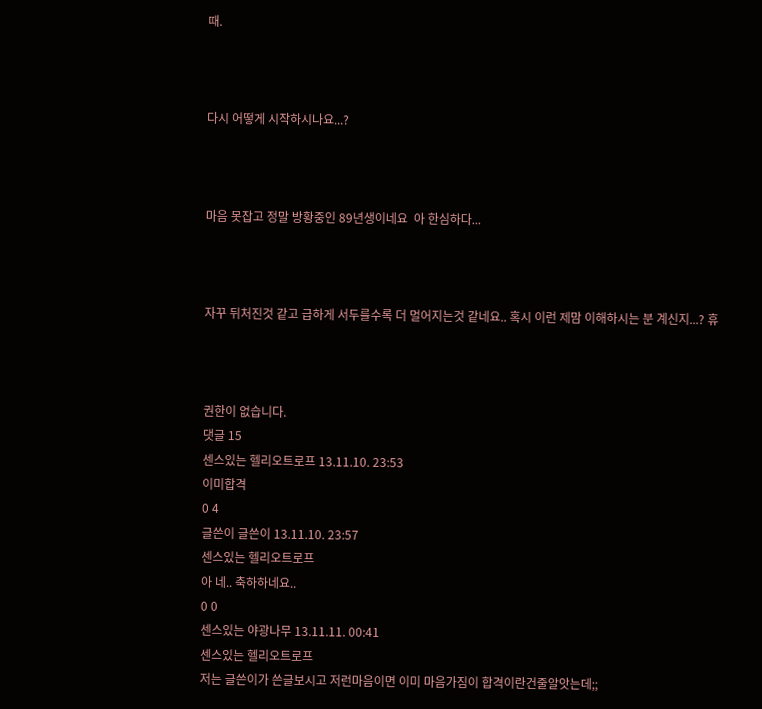때.



다시 어떻게 시작하시나요...?



마음 못잡고 정말 방황중인 89년생이네요  아 한심하다...



자꾸 뒤처진것 같고 급하게 서두를수록 더 멀어지는것 같네요.. 혹시 이런 제맘 이해하시는 분 계신지...? 휴



권한이 없습니다.
댓글 15
센스있는 헬리오트로프 13.11.10. 23:53
이미합격
0 4
글쓴이 글쓴이 13.11.10. 23:57
센스있는 헬리오트로프
아 네.. 축하하네요..
0 0
센스있는 야광나무 13.11.11. 00:41
센스있는 헬리오트로프
저는 글쓴이가 쓴글보시고 저런마음이면 이미 마음가짐이 합격이란건줄알앗는데;;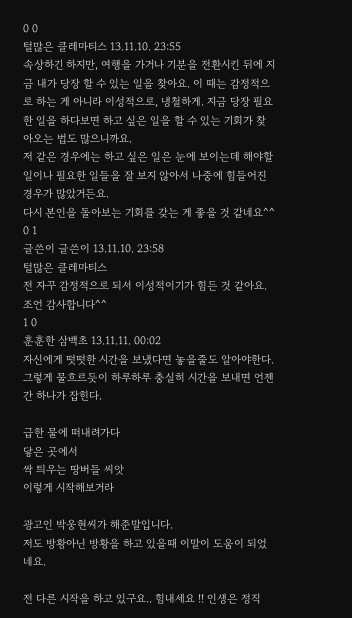0 0
털많은 클레마티스 13.11.10. 23:55
속상하긴 하지만, 여행을 가거나 기분을 전환시킨 뒤에 지금 내가 당장 할 수 있는 일을 찾아요. 이 때는 감정적으로 하는 게 아니라 이성적으로, 냉철하게. 지금 당장 필요한 일을 하다보면 하고 싶은 일을 할 수 있는 기회가 찾아오는 법도 많으니까요.
저 같은 경우에는 하고 싶은 일은 눈에 보이는데 해야할 일이나 필요한 일들을 잘 보지 않아서 나중에 힘들어진 경우가 많았거든요.
다시 본인을 돌아보는 기회를 갖는 게 좋을 것 같네요^^
0 1
글쓴이 글쓴이 13.11.10. 23:58
털많은 클레마티스
전 자꾸 감정적으로 되서 이성적이기가 힘든 것 같아요.
조언 감사합니다^^
1 0
훈훈한 삼백초 13.11.11. 00:02
자신에게 떳떳한 시간을 보냈다면 놓을줄도 알아야한다.
그렇게 물흐르듯이 하루하루 충실히 시간을 보내면 언젠간 하나가 잡힌다.

급한 물에 떠내려가다
닿은 곳에서
싹 틔우는 땅버들 씨앗
이렇게 시작해보거라

광고인 박웅현씨가 해준말입니다.
저도 방황아닌 방황을 하고 있을때 이말이 도움이 되었네요.

전 다른 시작을 하고 있구요.. 힘내세요 !! 인생은 정직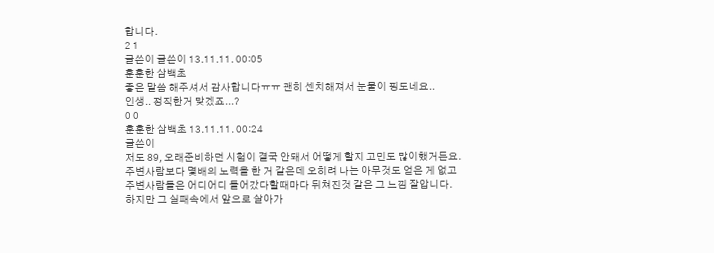합니다.
2 1
글쓴이 글쓴이 13.11.11. 00:05
훈훈한 삼백초
좋은 말씀 해주셔서 감사합니다ㅠㅠ 괜히 센치해져서 눈물이 핑도네요..
인생.. 정직한거 맞겠죠...?
0 0
훈훈한 삼백초 13.11.11. 00:24
글쓴이
저도 89, 오래준비하던 시험이 결국 안돼서 어떻게 할지 고민도 많이했거든요.
주변사람보다 몇배의 노력을 한 거 같은데 오히려 나는 아무것도 얻은 게 없고
주변사람들은 어디어디 들어갔다할때마다 뒤쳐진것 같은 그 느낌 잘압니다.
하지만 그 실패속에서 앞으로 살아가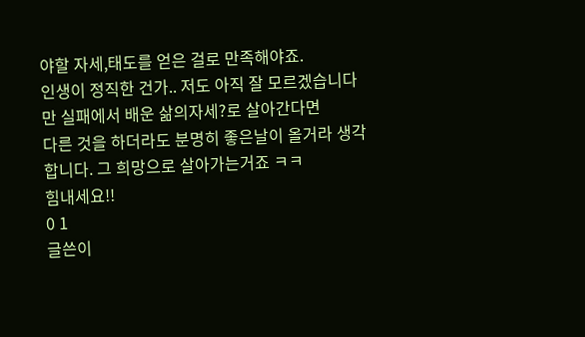야할 자세,태도를 얻은 걸로 만족해야죠.
인생이 정직한 건가.. 저도 아직 잘 모르겠습니다만 실패에서 배운 삶의자세?로 살아간다면
다른 것을 하더라도 분명히 좋은날이 올거라 생각합니다. 그 희망으로 살아가는거죠 ㅋㅋ
힘내세요!!
0 1
글쓴이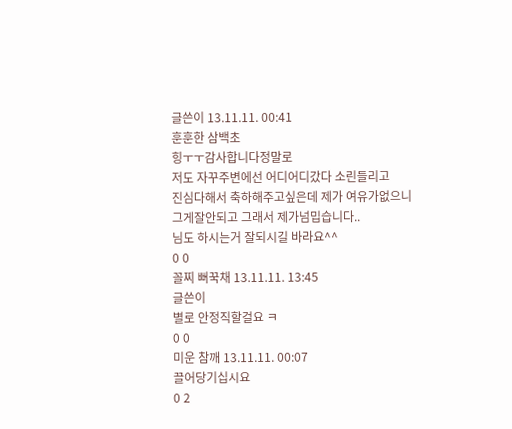글쓴이 13.11.11. 00:41
훈훈한 삼백초
힝ㅜㅜ감사합니다정말로
저도 자꾸주변에선 어디어디갔다 소린들리고
진심다해서 축하해주고싶은데 제가 여유가없으니
그게잘안되고 그래서 제가넘밉습니다..
님도 하시는거 잘되시길 바라요^^
0 0
꼴찌 뻐꾹채 13.11.11. 13:45
글쓴이
별로 안정직할걸요 ㅋ
0 0
미운 참깨 13.11.11. 00:07
끌어당기십시요
0 2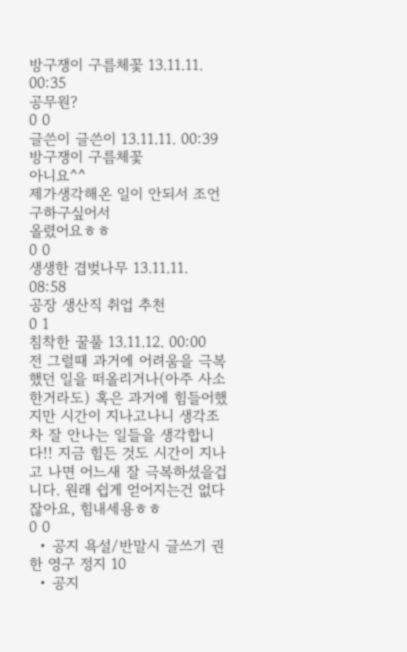방구쟁이 구름체꽃 13.11.11. 00:35
공무원?
0 0
글쓴이 글쓴이 13.11.11. 00:39
방구쟁이 구름체꽃
아니요^^
제가생각해온 일이 안되서 조언구하구싶어서
올렸어요ㅎㅎ
0 0
생생한 겹벚나무 13.11.11. 08:58
공장 생산직 취업 추천
0 1
침착한 꿀풀 13.11.12. 00:00
전 그럴때 과거에 어려움을 극복했던 일을 떠올리거나(아주 사소한거라도) 혹은 과거에 힘들어했지만 시간이 지나고나니 생각조차 잘 안나는 일들을 생각합니다!! 지금 힘든 것도 시간이 지나고 나면 어느새 잘 극복하셨을겁니다. 원래 쉽게 얻어지는건 없다잖아요, 힘내세용ㅎㅎ
0 0
  • 공지 욕설/반말시 글쓰기 권한 영구 정지 10
  • 공지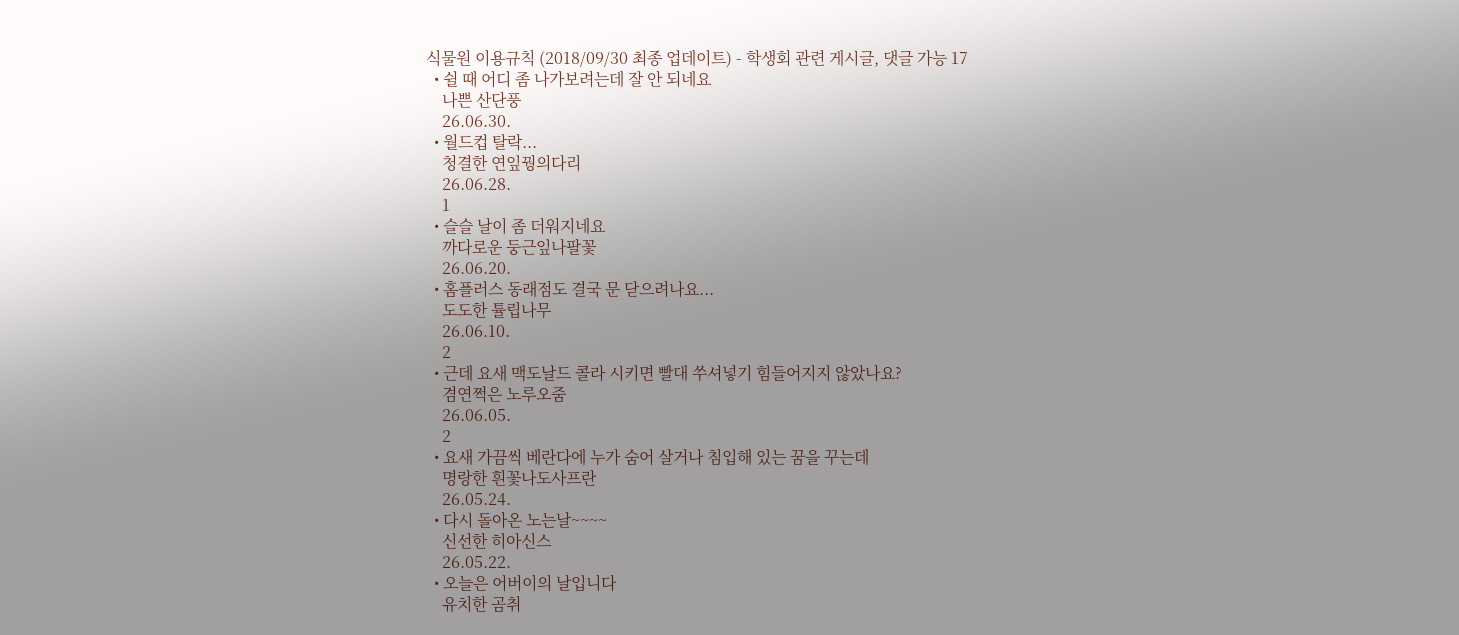식물원 이용규칙 (2018/09/30 최종 업데이트) - 학생회 관련 게시글, 댓글 가능 17
  • 쉴 때 어디 좀 나가보려는데 잘 안 되네요
    나쁜 산단풍
    26.06.30.
  • 월드컵 탈락...
    청결한 연잎꿩의다리
    26.06.28.
    1
  • 슬슬 날이 좀 더워지네요
    까다로운 둥근잎나팔꽃
    26.06.20.
  • 홈플러스 동래점도 결국 문 닫으려나요...
    도도한 튤립나무
    26.06.10.
    2
  • 근데 요새 맥도날드 콜라 시키면 빨대 쑤셔넣기 힘들어지지 않았나요?
    겸연쩍은 노루오줌
    26.06.05.
    2
  • 요새 가끔씩 베란다에 누가 숨어 살거나 침입해 있는 꿈을 꾸는데
    명랑한 흰꽃나도사프란
    26.05.24.
  • 다시 돌아온 노는날~~~~
    신선한 히아신스
    26.05.22.
  • 오늘은 어버이의 날입니다
    유치한 곰취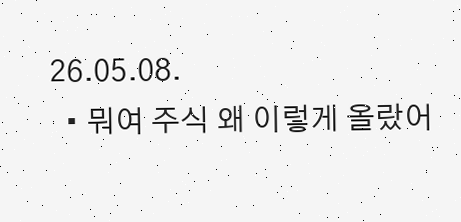26.05.08.
  • 뭐여 주식 왜 이렇게 올랐어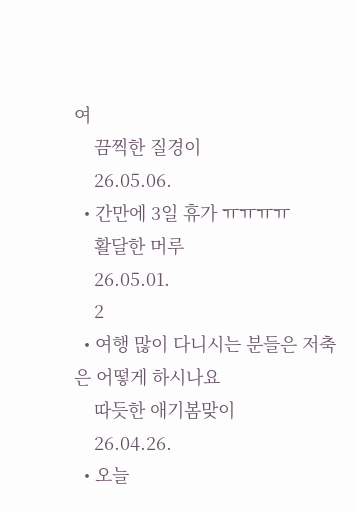여
    끔찍한 질경이
    26.05.06.
  • 간만에 3일 휴가 ㅠㅠㅠㅠ
    활달한 머루
    26.05.01.
    2
  • 여행 많이 다니시는 분들은 저축은 어떻게 하시나요
    따듯한 애기봄맞이
    26.04.26.
  • 오늘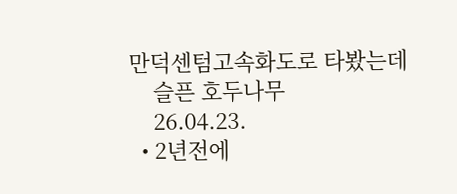만덕센텀고속화도로 타봤는데
    슬픈 호두나무
    26.04.23.
  • 2년전에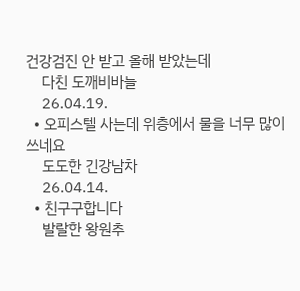건강검진 안 받고 올해 받았는데
    다친 도깨비바늘
    26.04.19.
  • 오피스텔 사는데 위층에서 물을 너무 많이 쓰네요
    도도한 긴강남차
    26.04.14.
  • 친구구합니다
    발랄한 왕원추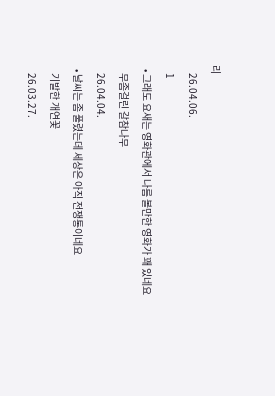리
    26.04.06.
    1
  • 그래도 요새는 영화관에서 나름 볼만한 영화가 꽤 있네요
    무좀걸린 갈참나무
    26.04.04.
  • 날씨는 좀 풀렸는데 세상은 아직 전쟁통이네요
    기발한 개연꽃
    26.03.27.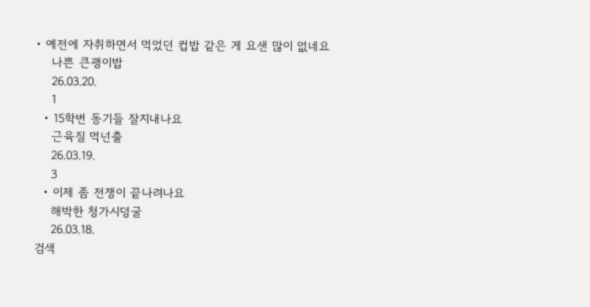• 예전에 자취하면서 먹었던 컵밥 같은 게 요샌 많이 없네요
    나쁜 큰괭이밥
    26.03.20.
    1
  • 15학번 동기들 잘지내나요
    근육질 먹넌출
    26.03.19.
    3
  • 이제 좀 전쟁이 끝나려나요
    해박한 청가시덩굴
    26.03.18.
검색